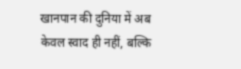खानपान की दुनिया में अब केवल स्वाद ही नहीं, बल्कि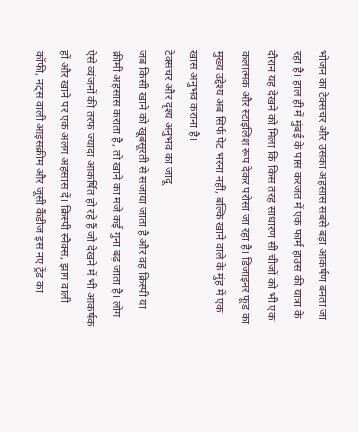भोजन का टेक्सचर और उसका अहसास सबसे बड़ा आकर्षण बनता जा रहा है। हाल ही में मुंबई के पास करजत में एक फार्म हाउस की यात्रा के दौरान यह देखने को मिला कि किस तरह साधारण सी चीजों को भी एक कलात्मक और स्टाइलिश रूप देकर परोसा जा रहा है। डिजाइनर फूड का मुख्य उद्देश्य अब सिर्फ पेट भरना नहीं, बल्कि खाने वाले के मुंह में एक खास अनुभव कराना है।
टेक्सचर और दृश्य अनुभव का जादू
जब किसी खाने को खूबसूरती से सजाया जाता है और वह क्रिस्पी या क्रीमी अहसास कराता है, तो खाने का मजे कई गुना बढ़ जाता है। लोग ऐसे व्यंजनों की तरफ ज्यादा आकर्षित हो रहे हैं जो देखने में भी आकर्षक हों और खाने पर एक अलग अहसास दें। क्रिस्पी स्नैक्स, झाग वाली कॉफी, नट्स वाली आइसक्रीम और जूसी कैंडीज इस नए ट्रेंड का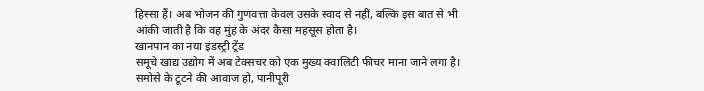हिस्सा हैं। अब भोजन की गुणवत्ता केवल उसके स्वाद से नहीं, बल्कि इस बात से भी आंकी जाती है कि वह मुंह के अंदर कैसा महसूस होता है।
खानपान का नया इंडस्ट्री ट्रेंड
समूचे खाद्य उद्योग में अब टेक्सचर को एक मुख्य क्वालिटी फीचर माना जाने लगा है। समोसे के टूटने की आवाज हो, पानीपूरी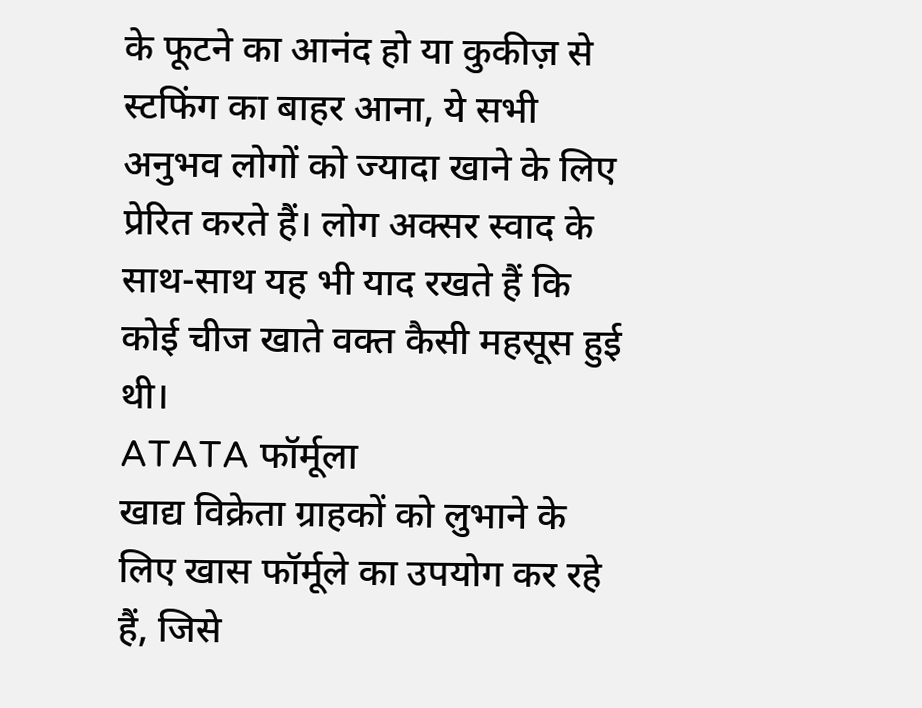के फूटने का आनंद हो या कुकीज़ से स्टफिंग का बाहर आना, ये सभी अनुभव लोगों को ज्यादा खाने के लिए प्रेरित करते हैं। लोग अक्सर स्वाद के साथ-साथ यह भी याद रखते हैं कि कोई चीज खाते वक्त कैसी महसूस हुई थी।
ATATA फॉर्मूला
खाद्य विक्रेता ग्राहकों को लुभाने के लिए खास फॉर्मूले का उपयोग कर रहे हैं, जिसे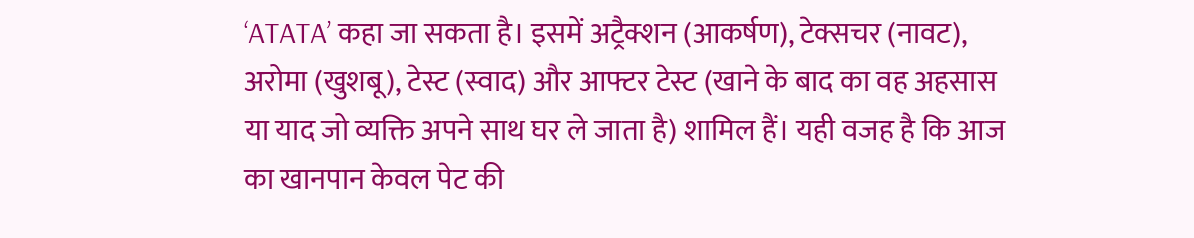‘ATATA’ कहा जा सकता है। इसमें अट्रैक्शन (आकर्षण), टेक्सचर (नावट), अरोमा (खुशबू), टेस्ट (स्वाद) और आफ्टर टेस्ट (खाने के बाद का वह अहसास या याद जो व्यक्ति अपने साथ घर ले जाता है) शामिल हैं। यही वजह है कि आज का खानपान केवल पेट की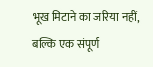भूख मिटाने का जरिया नहीं, बल्कि एक संपूर्ण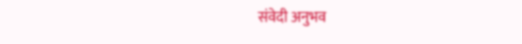संवेदी अनुभव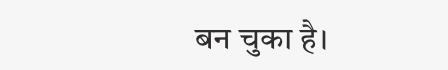बन चुका है।